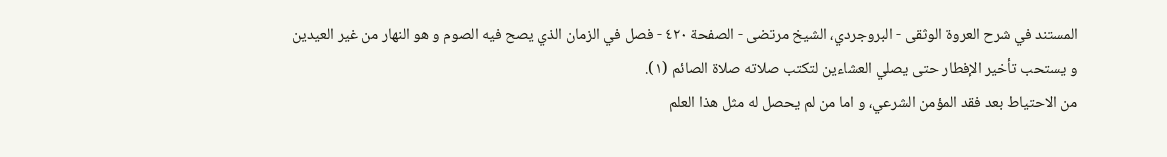المستند في شرح العروة الوثقى - البروجردي، الشيخ مرتضى - الصفحة ٤٢٠ - فصل في الزمان الذي يصح فيه الصوم و هو النهار من غير العيدين
و يستحب تأخير الإفطار حتى يصلي العشاءين لتكتب صلاته صلاة الصائم (١).
من الاحتياط بعد فقد المؤمن الشرعي، و اما من لم يحصل له مثل هذا العلم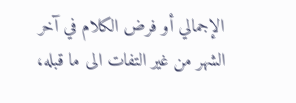الإجمالي أو فرض الكلام في آخر الشهر من غير التفات الى ما قبله،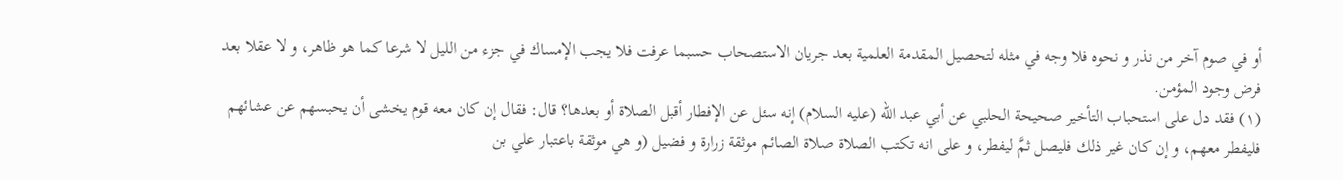أو في صوم آخر من نذر و نحوه فلا وجه في مثله لتحصيل المقدمة العلمية بعد جريان الاستصحاب حسبما عرفت فلا يجب الإمساك في جزء من الليل لا شرعا كما هو ظاهر، و لا عقلا بعد فرض وجود المؤمن.
(١) فقد دل على استحباب التأخير صحيحة الحلبي عن أبي عبد اللّه (عليه السلام) إنه سئل عن الإفطار أقبل الصلاة أو بعدها؟ قال: فقال إن كان معه قوم يخشى أن يحبسهم عن عشائهم فليفطر معهم، و إن كان غير ذلك فليصل ثمَّ ليفطر، و على انه تكتب الصلاة صلاة الصائم موثقة زرارة و فضيل (و هي موثقة باعتبار علي بن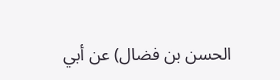الحسن بن فضال) عن أبي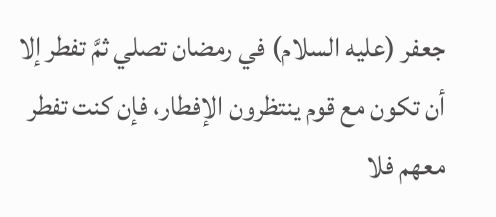جعفر (عليه السلام) في رمضان تصلي ثمَّ تفطر إلا أن تكون مع قوم ينتظرون الإفطار، فإن كنت تفطر معهم فلا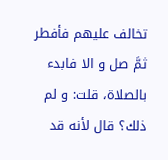تخالف عليهم فأفطر ثمَّ صل و الا فابدء بالصلاة، قلت: و لم ذلك؟ قال لأنه قد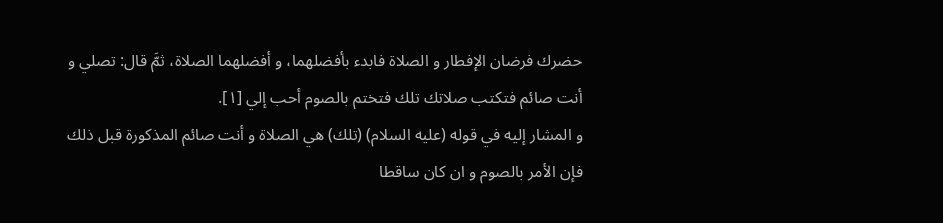حضرك فرضان الإفطار و الصلاة فابدء بأفضلهما، و أفضلهما الصلاة، ثمَّ قال: تصلي و أنت صائم فتكتب صلاتك تلك فتختم بالصوم أحب إلي [١].
و المشار إليه في قوله (عليه السلام) (تلك) هي الصلاة و أنت صائم المذكورة قبل ذلك فإن الأمر بالصوم و ان كان ساقطا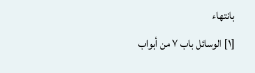بانتهاء
[١] الوسائل باب ٧ من أبواب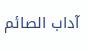آداب الصائم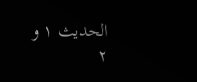الحديث ١ و ٢